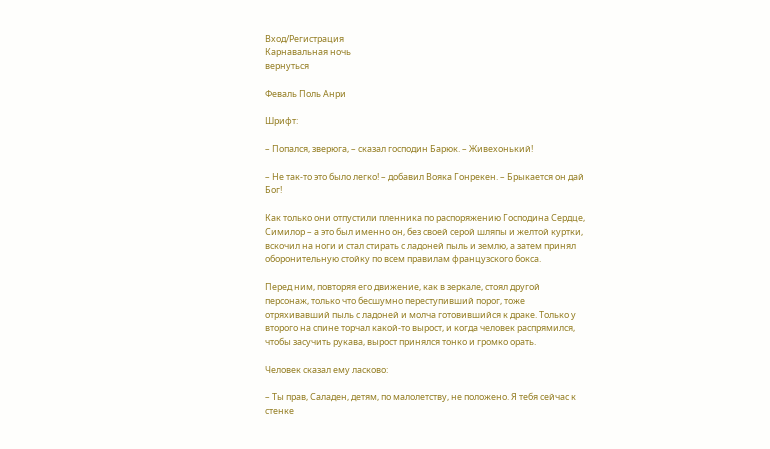Вход/Регистрация
Карнавальная ночь
вернуться

Феваль Поль Анри

Шрифт:

– Попался, зверюга, – сказал господин Барюк. – Живехонький!

– Не так-то это было легко! – добавил Вояка Гонрекен. – Брыкается он дай Бог!

Как только они отпустили пленника по распоряжению Господина Сердце, Симилор – а это был именно он, без своей серой шляпы и желтой куртки, вскочил на ноги и стал стирать с ладоней пыль и землю, а затем принял оборонительную стойку по всем правилам французского бокса.

Перед ним, повторяя его движение, как в зеркале, стоял другой персонаж, только что бесшумно переступивший порог, тоже отряхивавший пыль с ладоней и молча готовившийся к драке. Только у второго на спине торчал какой-то вырост, и когда человек распрямился, чтобы засучить рукава, вырост принялся тонко и громко орать.

Человек сказал ему ласково:

– Ты прав, Саладен, детям, по малолетству, не положено. Я тебя сейчас к стенке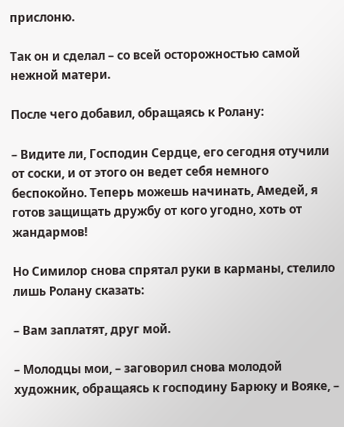прислоню.

Так он и сделал – со всей осторожностью самой нежной матери.

После чего добавил, обращаясь к Ролану:

– Видите ли, Господин Сердце, его сегодня отучили от соски, и от этого он ведет себя немного беспокойно. Теперь можешь начинать, Амедей, я готов защищать дружбу от кого угодно, хоть от жандармов!

Но Симилор снова спрятал руки в карманы, стелило лишь Ролану сказать:

– Вам заплатят, друг мой.

– Молодцы мои, – заговорил снова молодой художник, обращаясь к господину Барюку и Вояке, –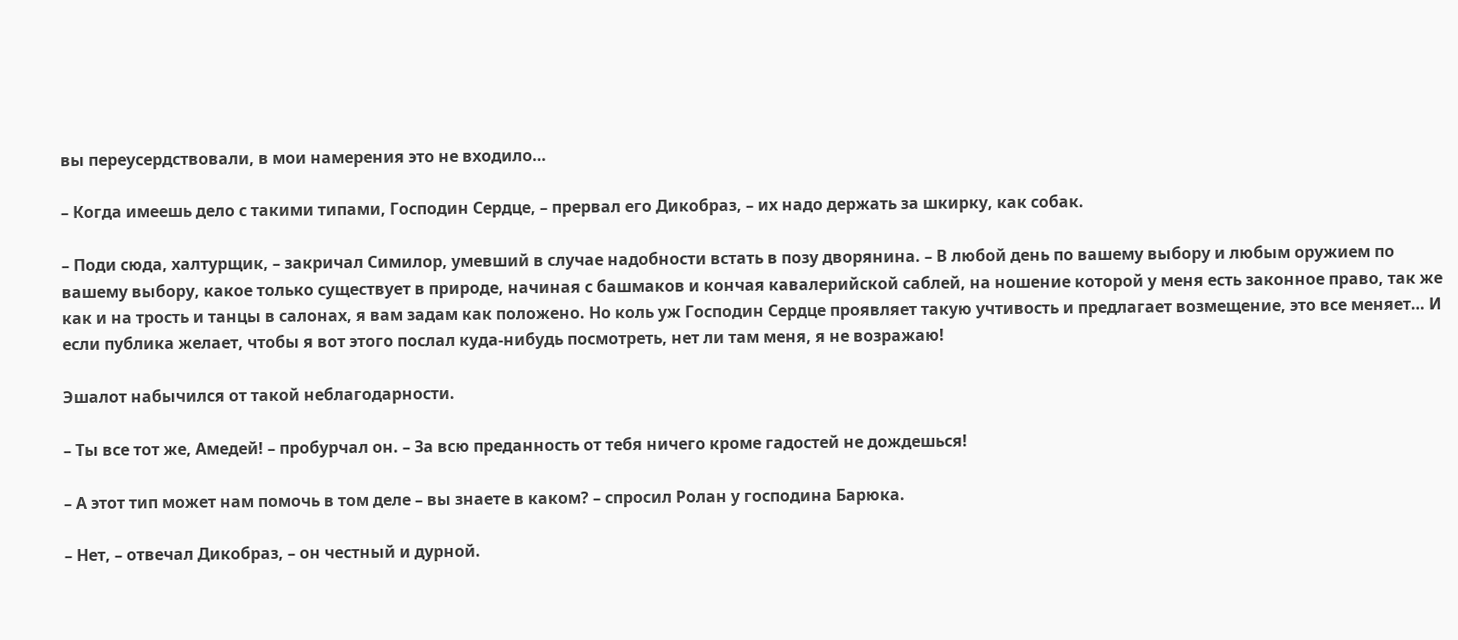вы переусердствовали, в мои намерения это не входило…

– Когда имеешь дело с такими типами, Господин Сердце, – прервал его Дикобраз, – их надо держать за шкирку, как собак.

– Поди сюда, халтурщик, – закричал Симилор, умевший в случае надобности встать в позу дворянина. – В любой день по вашему выбору и любым оружием по вашему выбору, какое только существует в природе, начиная с башмаков и кончая кавалерийской саблей, на ношение которой у меня есть законное право, так же как и на трость и танцы в салонах, я вам задам как положено. Но коль уж Господин Сердце проявляет такую учтивость и предлагает возмещение, это все меняет… И если публика желает, чтобы я вот этого послал куда-нибудь посмотреть, нет ли там меня, я не возражаю!

Эшалот набычился от такой неблагодарности.

– Ты все тот же, Амедей! – пробурчал он. – За всю преданность от тебя ничего кроме гадостей не дождешься!

– А этот тип может нам помочь в том деле – вы знаете в каком? – спросил Ролан у господина Барюка.

– Нет, – отвечал Дикобраз, – он честный и дурной.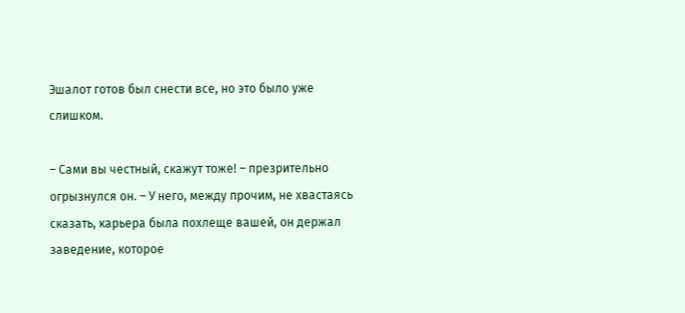Эшалот готов был снести все, но это было уже слишком.

– Сами вы честный, скажут тоже! – презрительно огрызнулся он. – У него, между прочим, не хвастаясь сказать, карьера была похлеще вашей, он держал заведение, которое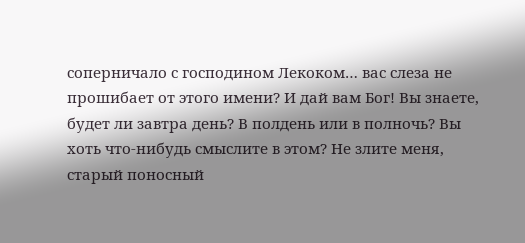соперничало с господином Лекоком… вас слеза не прошибает от этого имени? И дай вам Бог! Вы знаете, будет ли завтра день? В полдень или в полночь? Вы хоть что-нибудь смыслите в этом? Не злите меня, старый поносный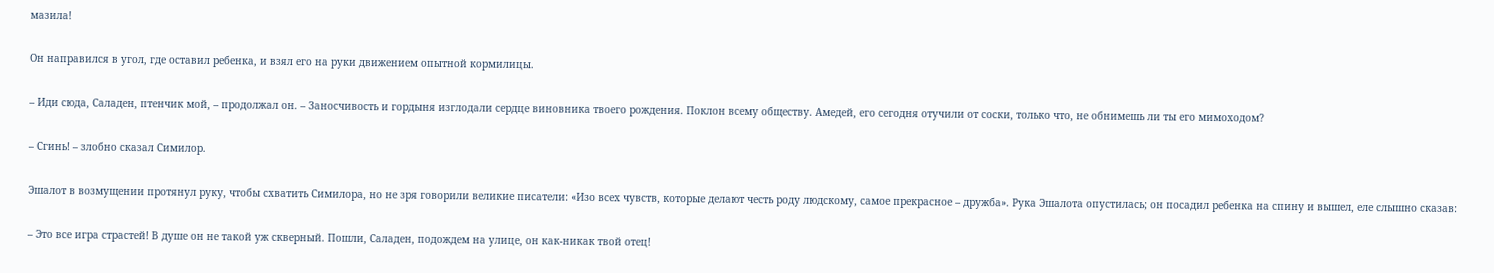мазила!

Он направился в угол, где оставил ребенка, и взял его на руки движением опытной кормилицы.

– Иди сюда, Саладен, птенчик мой, – продолжал он. – Заносчивость и гордыня изглодали сердце виновника твоего рождения. Поклон всему обществу. Амедей, его сегодня отучили от соски, только что, не обнимешь ли ты его мимоходом?

– Сгинь! – злобно сказал Симилор.

Эшалот в возмущении протянул руку, чтобы схватить Симилора, но не зря говорили великие писатели: «Изо всех чувств, которые делают честь роду людскому, самое прекрасное – дружба». Рука Эшалота опустилась; он посадил ребенка на спину и вышел, еле слышно сказав:

– Это все игра страстей! В душе он не такой уж скверный. Пошли, Саладен, подождем на улице, он как-никак твой отец!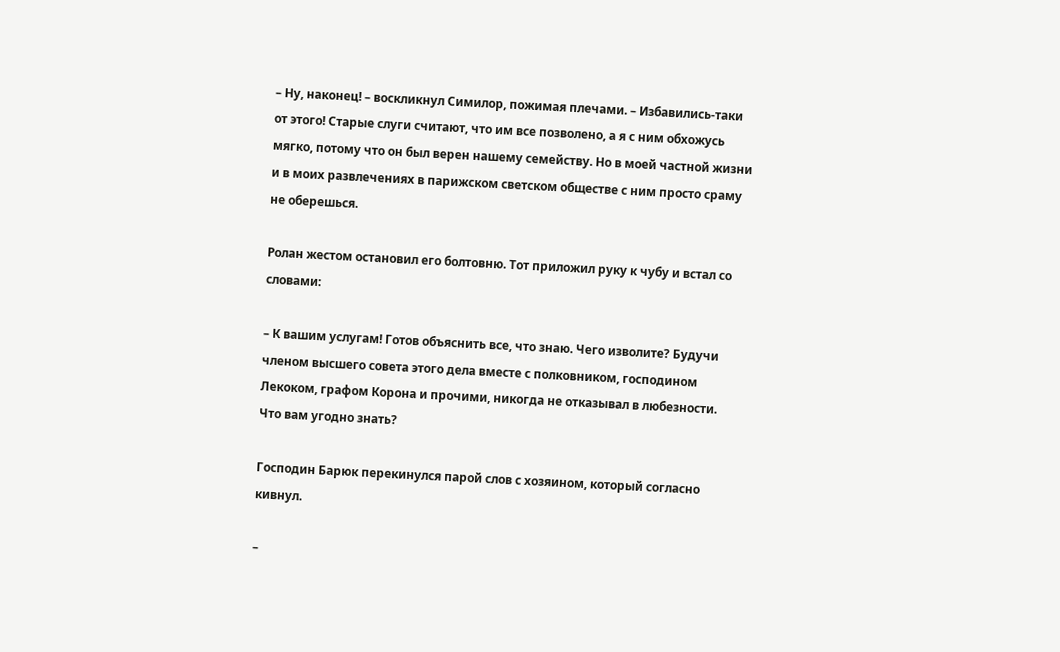– Ну, наконец! – воскликнул Симилор, пожимая плечами. – Избавились-таки от этого! Старые слуги считают, что им все позволено, а я с ним обхожусь мягко, потому что он был верен нашему семейству. Но в моей частной жизни и в моих развлечениях в парижском светском обществе с ним просто сраму не оберешься.

Ролан жестом остановил его болтовню. Тот приложил руку к чубу и встал со словами:

– К вашим услугам! Готов объяснить все, что знаю. Чего изволите? Будучи членом высшего совета этого дела вместе с полковником, господином Лекоком, графом Корона и прочими, никогда не отказывал в любезности. Что вам угодно знать?

Господин Барюк перекинулся парой слов с хозяином, который согласно кивнул.

–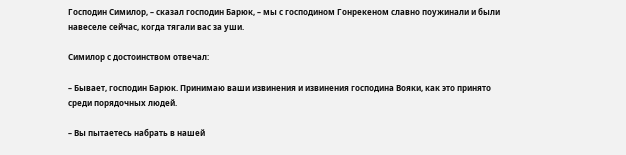Господин Симилор, – сказал господин Барюк, – мы с господином Гонрекеном славно поужинали и были навеселе сейчас, когда тягали вас за уши.

Симилор с достоинством отвечал:

– Бывает, господин Барюк. Принимаю ваши извинения и извинения господина Вояки, как это принято среди порядочных людей.

– Вы пытаетесь набрать в нашей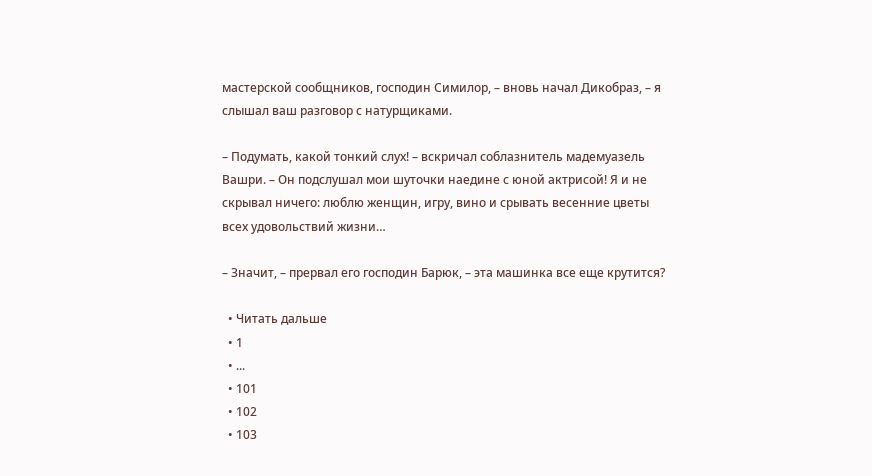мастерской сообщников, господин Симилор, – вновь начал Дикобраз, – я слышал ваш разговор с натурщиками.

– Подумать, какой тонкий слух! – вскричал соблазнитель мадемуазель Вашри. – Он подслушал мои шуточки наедине с юной актрисой! Я и не скрывал ничего: люблю женщин, игру, вино и срывать весенние цветы всех удовольствий жизни…

– Значит, – прервал его господин Барюк, – эта машинка все еще крутится?

  • Читать дальше
  • 1
  • ...
  • 101
  • 102
  • 103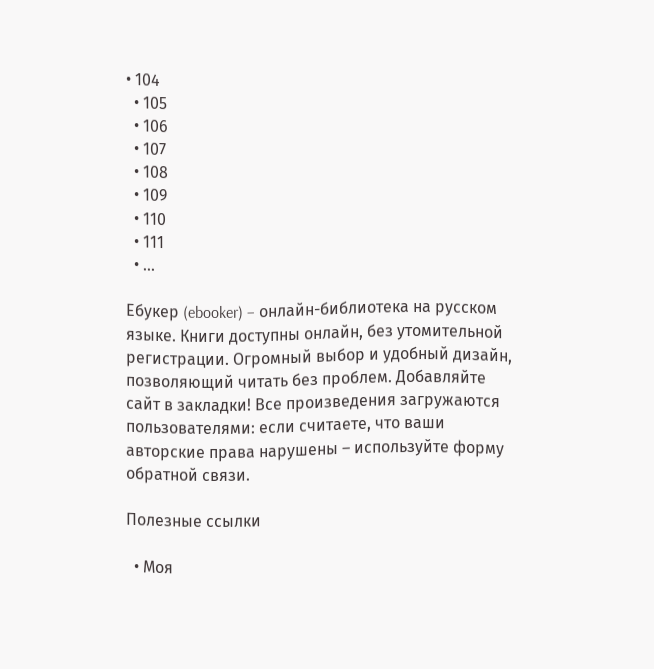• 104
  • 105
  • 106
  • 107
  • 108
  • 109
  • 110
  • 111
  • ...

Ебукер (ebooker) – онлайн-библиотека на русском языке. Книги доступны онлайн, без утомительной регистрации. Огромный выбор и удобный дизайн, позволяющий читать без проблем. Добавляйте сайт в закладки! Все произведения загружаются пользователями: если считаете, что ваши авторские права нарушены – используйте форму обратной связи.

Полезные ссылки

  • Моя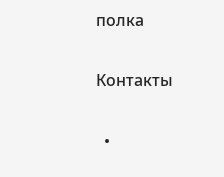полка

Контакты

  •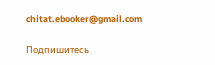chitat.ebooker@gmail.com

Подпишитесь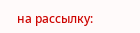на рассылку: